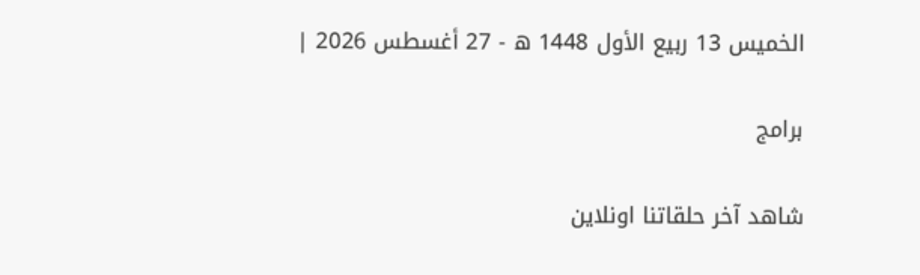الخميس 13 ربيع الأول 1448 ه - 27 أغسطس 2026 |

برامج

شاهد آخر حلقاتنا اونلاين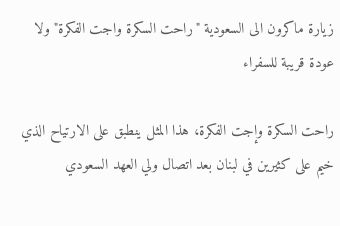زيارة ماكرون الى السعودية "راحت السكرة واجت الفكرة" ولا عودة قريبة للسفراء

راحت السكرة وإجت الفكرة، هذا المثل ينطبق على الارتياح الذي خيم على كثيرين في لبنان بعد اتصال ولي العهد السعودي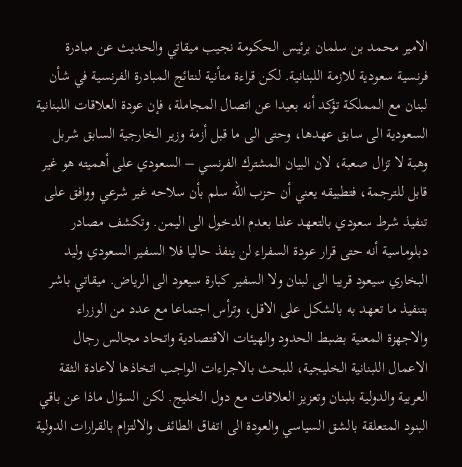الامير محمد بن سلمان برئيس الحكومة نجيب ميقاتي والحديث عن مبادرة فرنسية سعودية للازمة اللبنانية. لكن قراءة متأنية لنتائج المبادرة الفرنسية في شأن لبنان مع المملكة تؤكد أنه بعيدا عن اتصال المجاملة، فإن عودة العلاقات اللبنانية السعودية الى سابق عهدها، وحتى الى ما قبل أزمة وزير الخارجية السابق شربل وهبة لا تزال صعبة، لان البيان المشترك الفرنسي – السعودي على أهميته هو غير قابل للترجمة، فتطبيقه يعني أن حزب الله سلم بأن سلاحه غير شرعي ووافق على تنفيذ شرط سعودي بالتعهد علنا بعدم الدخول الى اليمن. وتكشف مصادر دبلوماسية أنه حتى قرار عودة السفراء لن ينفذ حاليا فلا السفير السعودي وليد البخاري سيعود قريبا الى لبنان ولا السفير كبارة سيعود الى الرياض. ميقاتي باشر بتنفيذ ما تعهد به بالشكل على الاقل، وترأس اجتماعا مع عدد من الوزراء والاجهزة المعنية بضبط الحدود والهيئات الاقتصادية واتحاد مجالس رجال الاعمال اللبنانية الخليجية، للبحث بالاجراءات الواجب اتخاذها لاعادة الثقة العربية والدولية بلبنان وتعزيز العلاقات مع دول الخليج. لكن السؤال ماذا عن باقي البنود المتعلقة بالشق السياسي والعودة الى اتفاق الطائف والالتزام بالقرارات الدولية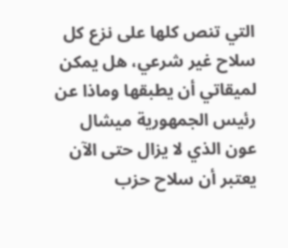التي تنص كلها على نزع كل سلاح غير شرعي، هل يمكن لميقاتي أن يطبقها وماذا عن رئيس الجمهورية ميشال عون الذي لا يزال حتى الآن يعتبر أن سلاح حزب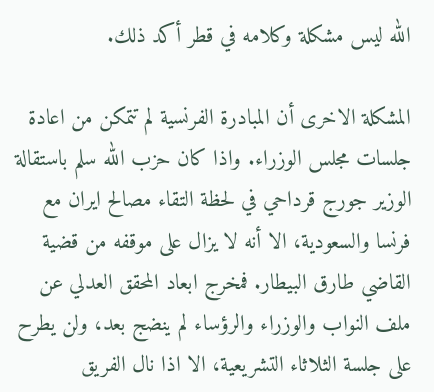الله ليس مشكلة وكلامه في قطر أكد ذلك.

المشكلة الاخرى أن المبادرة الفرنسية لم تتمكن من اعادة جلسات مجلس الوزراء. واذا كان حزب الله سلم باستقالة الوزير جورج قرداحي في لحظة التقاء مصالح ايران مع فرنسا والسعودية، الا أنه لا يزال على موقفه من قضية القاضي طارق البيطار. فمخرج ابعاد المحقق العدلي عن ملف النواب والوزراء والرؤساء لم ينضج بعد، ولن يطرح على جلسة الثلاثاء التشريعية، الا اذا نال الفريق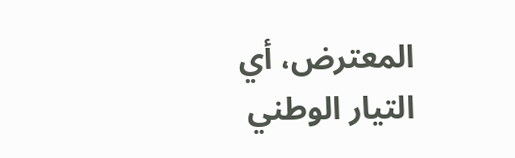المعترض، أي التيار الوطني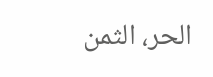الحر، الثمن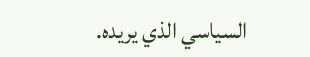السياسي الذي يريده.